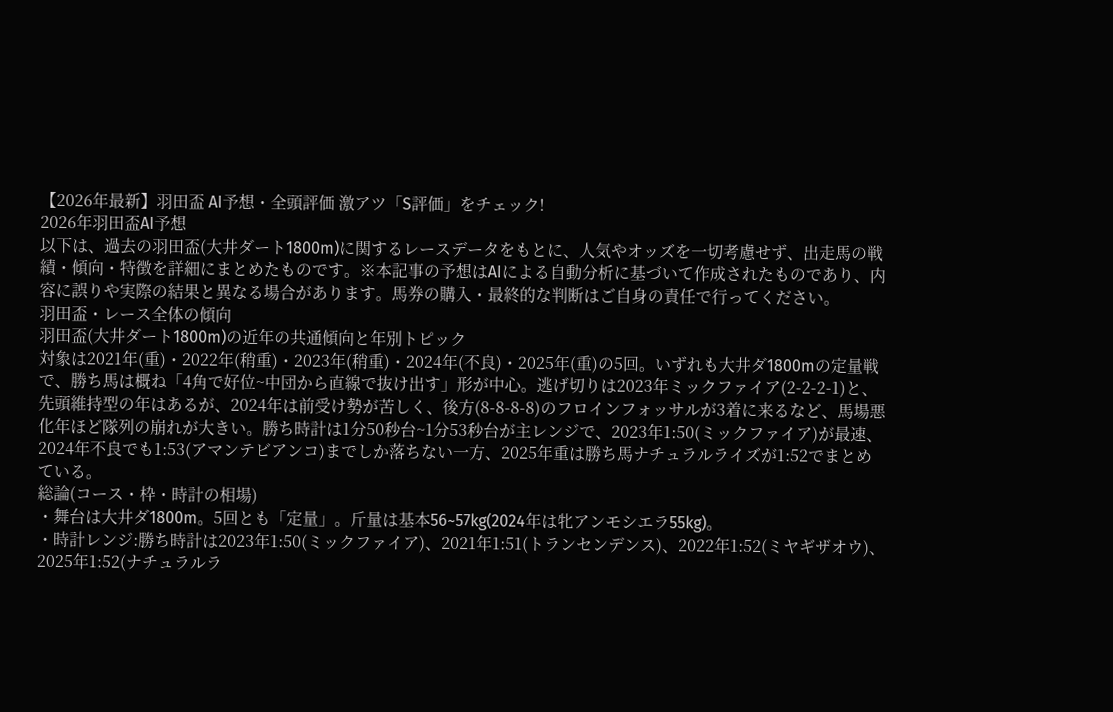【2026年最新】羽田盃 AI予想・全頭評価 激アツ「S評価」をチェック!
2026年羽田盃AI予想
以下は、過去の羽田盃(大井ダート1800m)に関するレースデータをもとに、人気やオッズを一切考慮せず、出走馬の戦績・傾向・特徴を詳細にまとめたものです。※本記事の予想はAIによる自動分析に基づいて作成されたものであり、内容に誤りや実際の結果と異なる場合があります。馬券の購入・最終的な判断はご自身の責任で行ってください。
羽田盃・レース全体の傾向
羽田盃(大井ダート1800m)の近年の共通傾向と年別トピック
対象は2021年(重)・2022年(稍重)・2023年(稍重)・2024年(不良)・2025年(重)の5回。いずれも大井ダ1800mの定量戦で、勝ち馬は概ね「4角で好位~中団から直線で抜け出す」形が中心。逃げ切りは2023年ミックファイア(2-2-2-1)と、先頭維持型の年はあるが、2024年は前受け勢が苦しく、後方(8-8-8-8)のフロインフォッサルが3着に来るなど、馬場悪化年ほど隊列の崩れが大きい。勝ち時計は1分50秒台~1分53秒台が主レンジで、2023年1:50(ミックファイア)が最速、2024年不良でも1:53(アマンテビアンコ)までしか落ちない一方、2025年重は勝ち馬ナチュラルライズが1:52でまとめている。
総論(コース・枠・時計の相場)
・舞台は大井ダ1800m。5回とも「定量」。斤量は基本56~57kg(2024年は牝アンモシエラ55kg)。
・時計レンジ:勝ち時計は2023年1:50(ミックファイア)、2021年1:51(トランセンデンス)、2022年1:52(ミヤギザオウ)、2025年1:52(ナチュラルラ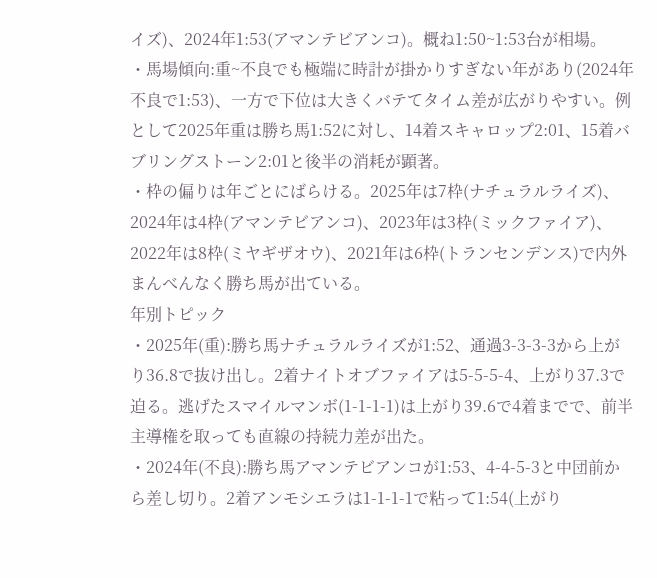イズ)、2024年1:53(アマンテビアンコ)。概ね1:50~1:53台が相場。
・馬場傾向:重~不良でも極端に時計が掛かりすぎない年があり(2024年不良で1:53)、一方で下位は大きくバテてタイム差が広がりやすい。例として2025年重は勝ち馬1:52に対し、14着スキャロップ2:01、15着バブリングストーン2:01と後半の消耗が顕著。
・枠の偏りは年ごとにばらける。2025年は7枠(ナチュラルライズ)、2024年は4枠(アマンテビアンコ)、2023年は3枠(ミックファイア)、2022年は8枠(ミヤギザオウ)、2021年は6枠(トランセンデンス)で内外まんべんなく勝ち馬が出ている。
年別トピック
・2025年(重):勝ち馬ナチュラルライズが1:52、通過3-3-3-3から上がり36.8で抜け出し。2着ナイトオブファイアは5-5-5-4、上がり37.3で迫る。逃げたスマイルマンボ(1-1-1-1)は上がり39.6で4着までで、前半主導権を取っても直線の持続力差が出た。
・2024年(不良):勝ち馬アマンテビアンコが1:53、4-4-5-3と中団前から差し切り。2着アンモシエラは1-1-1-1で粘って1:54(上がり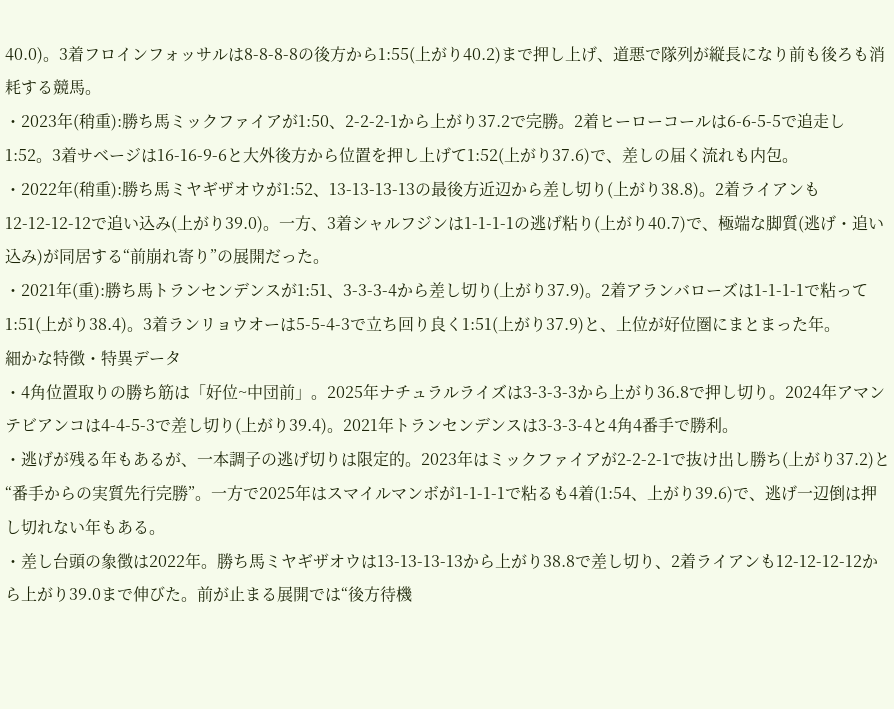40.0)。3着フロインフォッサルは8-8-8-8の後方から1:55(上がり40.2)まで押し上げ、道悪で隊列が縦長になり前も後ろも消耗する競馬。
・2023年(稍重):勝ち馬ミックファイアが1:50、2-2-2-1から上がり37.2で完勝。2着ヒーローコールは6-6-5-5で追走し1:52。3着サベージは16-16-9-6と大外後方から位置を押し上げて1:52(上がり37.6)で、差しの届く流れも内包。
・2022年(稍重):勝ち馬ミヤギザオウが1:52、13-13-13-13の最後方近辺から差し切り(上がり38.8)。2着ライアンも12-12-12-12で追い込み(上がり39.0)。一方、3着シャルフジンは1-1-1-1の逃げ粘り(上がり40.7)で、極端な脚質(逃げ・追い込み)が同居する“前崩れ寄り”の展開だった。
・2021年(重):勝ち馬トランセンデンスが1:51、3-3-3-4から差し切り(上がり37.9)。2着アランバローズは1-1-1-1で粘って1:51(上がり38.4)。3着ランリョウオーは5-5-4-3で立ち回り良く1:51(上がり37.9)と、上位が好位圏にまとまった年。
細かな特徴・特異データ
・4角位置取りの勝ち筋は「好位~中団前」。2025年ナチュラルライズは3-3-3-3から上がり36.8で押し切り。2024年アマンテビアンコは4-4-5-3で差し切り(上がり39.4)。2021年トランセンデンスは3-3-3-4と4角4番手で勝利。
・逃げが残る年もあるが、一本調子の逃げ切りは限定的。2023年はミックファイアが2-2-2-1で抜け出し勝ち(上がり37.2)と“番手からの実質先行完勝”。一方で2025年はスマイルマンボが1-1-1-1で粘るも4着(1:54、上がり39.6)で、逃げ一辺倒は押し切れない年もある。
・差し台頭の象徴は2022年。勝ち馬ミヤギザオウは13-13-13-13から上がり38.8で差し切り、2着ライアンも12-12-12-12から上がり39.0まで伸びた。前が止まる展開では“後方待機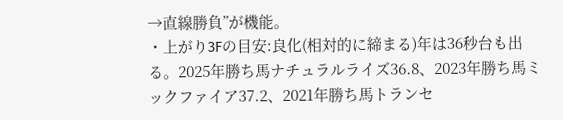→直線勝負”が機能。
・上がり3Fの目安:良化(相対的に締まる)年は36秒台も出る。2025年勝ち馬ナチュラルライズ36.8、2023年勝ち馬ミックファイア37.2、2021年勝ち馬トランセ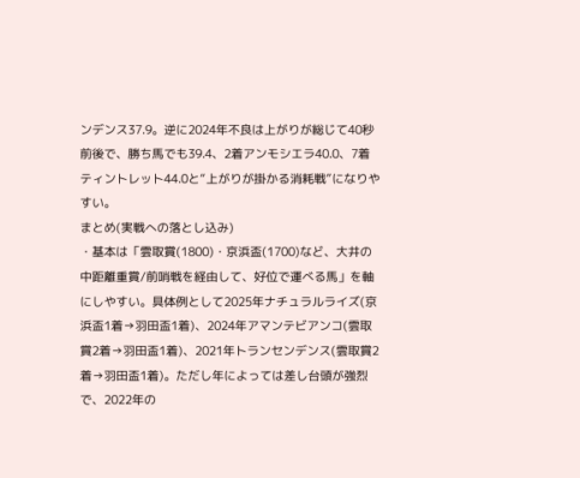ンデンス37.9。逆に2024年不良は上がりが総じて40秒前後で、勝ち馬でも39.4、2着アンモシエラ40.0、7着ティントレット44.0と“上がりが掛かる消耗戦”になりやすい。
まとめ(実戦への落とし込み)
・基本は「雲取賞(1800)・京浜盃(1700)など、大井の中距離重賞/前哨戦を経由して、好位で運べる馬」を軸にしやすい。具体例として2025年ナチュラルライズ(京浜盃1着→羽田盃1着)、2024年アマンテビアンコ(雲取賞2着→羽田盃1着)、2021年トランセンデンス(雲取賞2着→羽田盃1着)。ただし年によっては差し台頭が強烈で、2022年の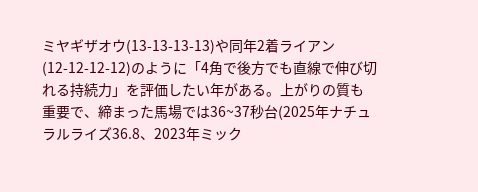ミヤギザオウ(13-13-13-13)や同年2着ライアン(12-12-12-12)のように「4角で後方でも直線で伸び切れる持続力」を評価したい年がある。上がりの質も重要で、締まった馬場では36~37秒台(2025年ナチュラルライズ36.8、2023年ミック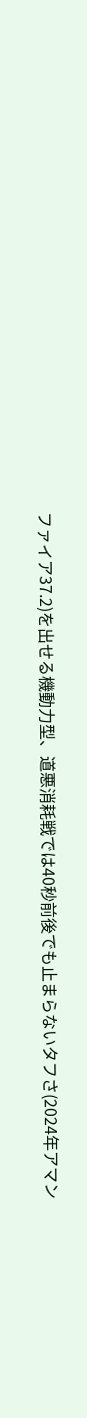ファイア37.2)を出せる機動力型、道悪消耗戦では40秒前後でも止まらないタフさ(2024年アマン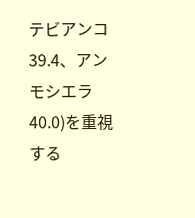テビアンコ39.4、アンモシエラ40.0)を重視する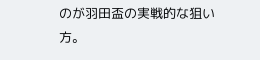のが羽田盃の実戦的な狙い方。